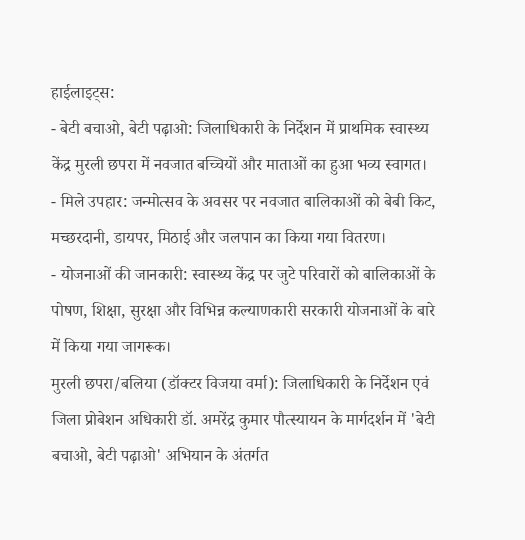हाईलाइट्स:
- बेटी बचाओ, बेटी पढ़ाओ: जिलाधिकारी के निर्देशन में प्राथमिक स्वास्थ्य केंद्र मुरली छपरा में नवजात बच्चियों और माताओं का हुआ भव्य स्वागत।
- मिले उपहार: जन्मोत्सव के अवसर पर नवजात बालिकाओं को बेबी किट, मच्छरदानी, डायपर, मिठाई और जलपान का किया गया वितरण।
- योजनाओं की जानकारी: स्वास्थ्य केंद्र पर जुटे परिवारों को बालिकाओं के पोषण, शिक्षा, सुरक्षा और विभिन्न कल्याणकारी सरकारी योजनाओं के बारे में किया गया जागरूक।
मुरली छपरा/बलिया (डॉक्टर विजया वर्मा): जिलाधिकारी के निर्देशन एवं जिला प्रोबेशन अधिकारी डॉ. अमरेंद्र कुमार पौत्स्यायन के मार्गदर्शन में 'बेटी बचाओ, बेटी पढ़ाओ' अभियान के अंतर्गत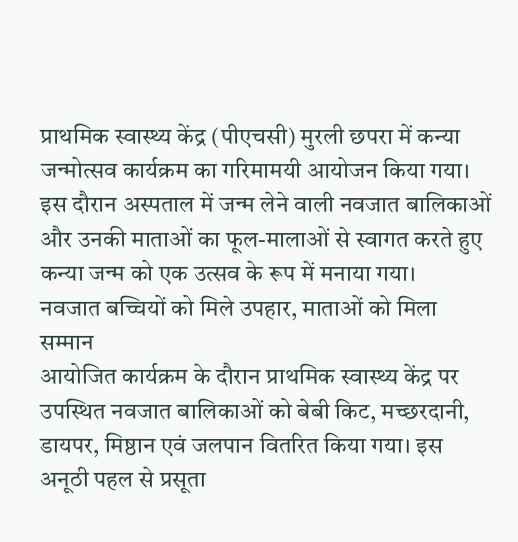प्राथमिक स्वास्थ्य केंद्र (पीएचसी) मुरली छपरा में कन्या जन्मोत्सव कार्यक्रम का गरिमामयी आयोजन किया गया। इस दौरान अस्पताल में जन्म लेने वाली नवजात बालिकाओं और उनकी माताओं का फूल-मालाओं से स्वागत करते हुए कन्या जन्म को एक उत्सव के रूप में मनाया गया।
नवजात बच्चियों को मिले उपहार, माताओं को मिला सम्मान
आयोजित कार्यक्रम के दौरान प्राथमिक स्वास्थ्य केंद्र पर उपस्थित नवजात बालिकाओं को बेबी किट, मच्छरदानी, डायपर, मिष्ठान एवं जलपान वितरित किया गया। इस अनूठी पहल से प्रसूता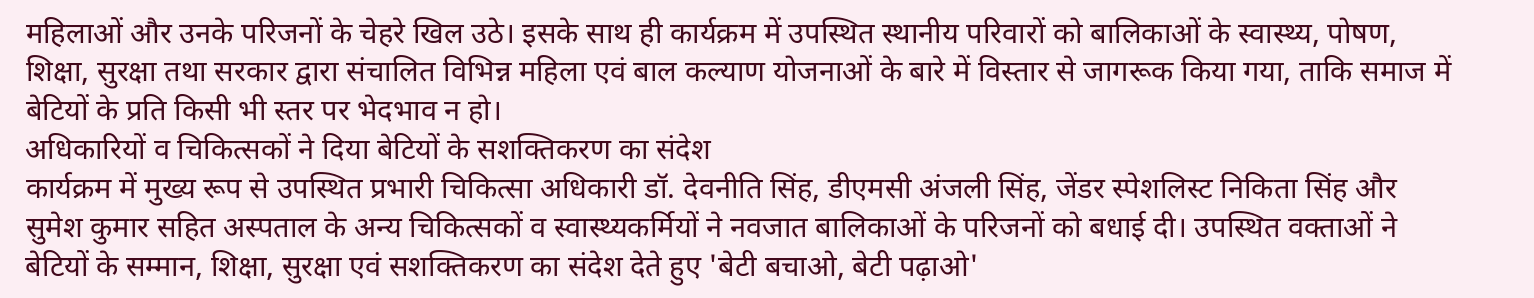महिलाओं और उनके परिजनों के चेहरे खिल उठे। इसके साथ ही कार्यक्रम में उपस्थित स्थानीय परिवारों को बालिकाओं के स्वास्थ्य, पोषण, शिक्षा, सुरक्षा तथा सरकार द्वारा संचालित विभिन्न महिला एवं बाल कल्याण योजनाओं के बारे में विस्तार से जागरूक किया गया, ताकि समाज में बेटियों के प्रति किसी भी स्तर पर भेदभाव न हो।
अधिकारियों व चिकित्सकों ने दिया बेटियों के सशक्तिकरण का संदेश
कार्यक्रम में मुख्य रूप से उपस्थित प्रभारी चिकित्सा अधिकारी डॉ. देवनीति सिंह, डीएमसी अंजली सिंह, जेंडर स्पेशलिस्ट निकिता सिंह और सुमेश कुमार सहित अस्पताल के अन्य चिकित्सकों व स्वास्थ्यकर्मियों ने नवजात बालिकाओं के परिजनों को बधाई दी। उपस्थित वक्ताओं ने बेटियों के सम्मान, शिक्षा, सुरक्षा एवं सशक्तिकरण का संदेश देते हुए 'बेटी बचाओ, बेटी पढ़ाओ'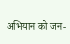अभियान को जन-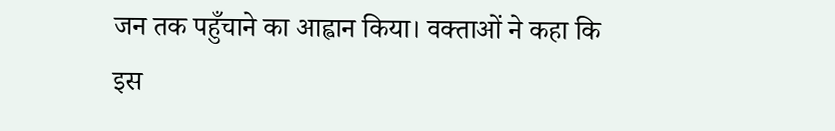जन तक पहुँचाने का आह्वान किया। वक्ताओं ने कहा कि इस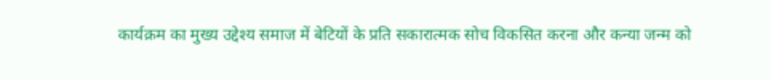कार्यक्रम का मुख्य उद्देश्य समाज में बेटियों के प्रति सकारात्मक सोच विकसित करना और कन्या जन्म को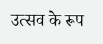उत्सव के रूप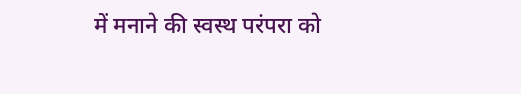में मनाने की स्वस्थ परंपरा को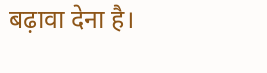बढ़ावा देना है।